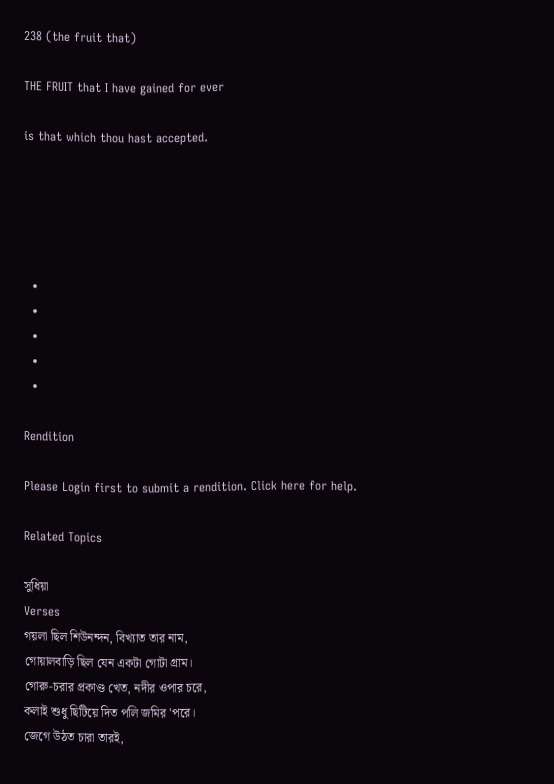238 (the fruit that)

THE FRUIT that I have gained for ever

is that which thou hast accepted.





  •
  •
  •
  •
  •

Rendition

Please Login first to submit a rendition. Click here for help.

Related Topics

সুধিয়া
Verses
গয়লা ছিল শিউনন্দন, বিখ্যাত তার নাম,
গোয়ালবাড়ি ছিল যেন একটা গোটা গ্রাম।
গোরু-চরার প্রকাণ্ড খেত, নদীর ওপার চরে,
কলাই শুধু ছিটিয়ে দিত পলি জমির 'পরে।
জেগে উঠত চারা তারই,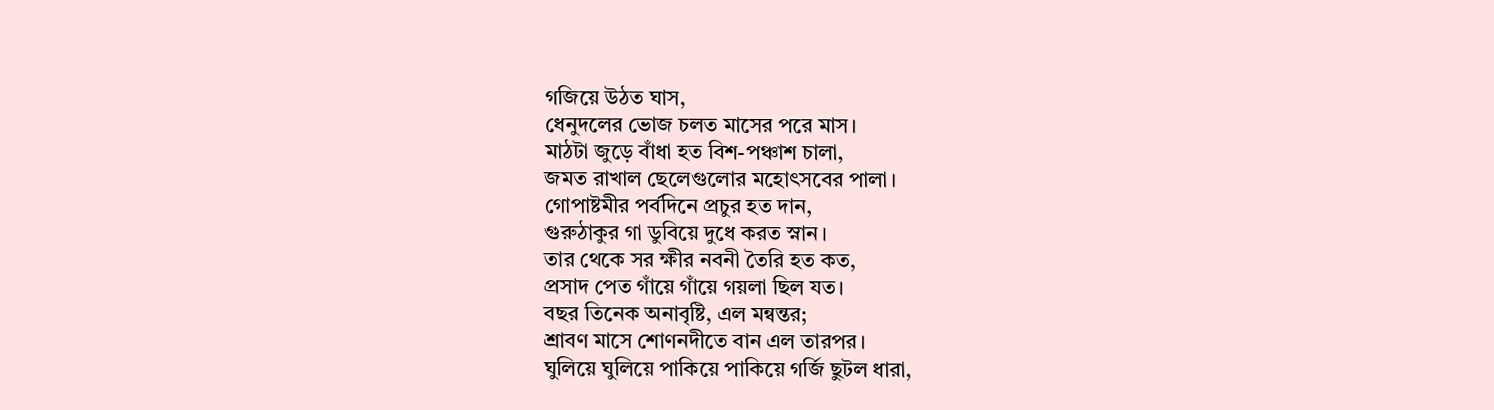গজিয়ে উঠত ঘাস,
ধেনুদলের ভোজ চলত মাসের পরে মাস।
মাঠটা জুড়ে বাঁধা হত বিশ-পঞ্চাশ চালা,
জমত রাখাল ছেলেগুলোর মহোৎসবের পালা।
গোপাষ্টমীর পর্বদিনে প্রচুর হত দান,
গুরুঠাকুর গা ডুবিয়ে দুধে করত স্নান।
তার থেকে সর ক্ষীর নবনী তৈরি হত কত,
প্রসাদ পেত গাঁয়ে গাঁয়ে গয়লা ছিল যত।
বছর তিনেক অনাবৃষ্টি, এল মন্বন্তর;
শ্রাবণ মাসে শোণনদীতে বান এল তারপর।
ঘুলিয়ে ঘুলিয়ে পাকিয়ে পাকিয়ে গর্জি ছুটল ধারা,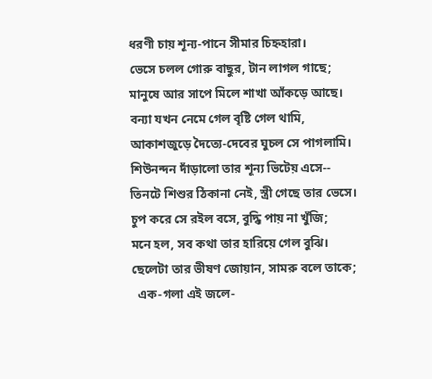ধরণী চায় শূন্য-পানে সীমার চিহ্নহারা।
ভেসে চলল গোরু বাছুর, টান লাগল গাছে;
মানুষে আর সাপে মিলে শাখা আঁকড়ে আছে।
বন্যা যখন নেমে গেল বৃষ্টি গেল থামি,
আকাশজুড়ে দৈত্যে-দেবের ঘুচল সে পাগলামি।
শিউনন্দন দাঁড়ালো তার শূন্য ভিটেয় এসে--
তিনটে শিশুর ঠিকানা নেই, স্ত্রী গেছে তার ভেসে।
চুপ করে সে রইল বসে, বুদ্ধি পায় না খুঁজি;
মনে হল, সব কথা তার হারিয়ে গেল বুঝি।
ছেলেটা তার ভীষণ জোয়ান, সামরু বলে তাকে;
  এক-গলা এই জলে-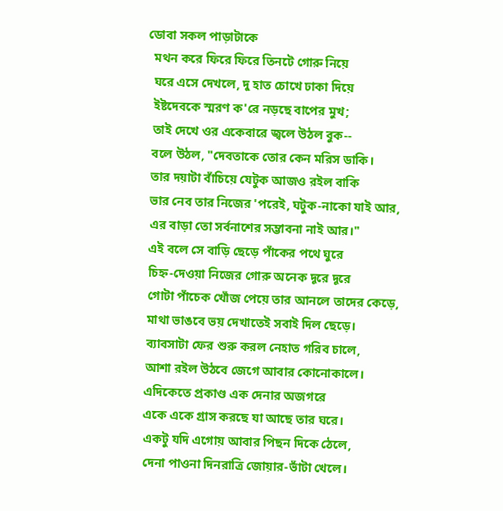ডোবা সকল পাড়াটাকে
  মথন করে ফিরে ফিরে তিনটে গোরু নিয়ে
  ঘরে এসে দেখলে, দু হাত চোখে ঢাকা দিয়ে
  ইষ্টদেবকে স্মরণ ক'রে নড়ছে বাপের মুখ;
  তাই দেখে ওর একেবারে জ্বলে উঠল বুক--
  বলে উঠল, "দেবতাকে তোর কেন মরিস ডাকি।
  তার দয়াটা বাঁচিয়ে যেটুক আজও রইল বাকি
  ভার নেব তার নিজের 'পরেই, ঘটুক-নাকো যাই আর,
  এর বাড়া তো সর্বনাশের সম্ভাবনা নাই আর।"
  এই বলে সে বাড়ি ছেড়ে পাঁকের পথে ঘুরে
  চিহ্ন-দেওয়া নিজের গোরু অনেক দূরে দূরে
  গোটা পাঁচেক খোঁজ পেয়ে তার আনলে তাদের কেড়ে,
  মাথা ভাঙবে ভয় দেখাতেই সবাই দিল ছেড়ে।
  ব্যাবসাটা ফের শুরু করল নেহাত গরিব চালে,
  আশা রইল উঠবে জেগে আবার কোনোকালে।
  এদিকেতে প্রকাণ্ড এক দেনার অজগরে
  একে একে গ্রাস করছে যা আছে তার ঘরে।
  একটু যদি এগোয় আবার পিছন দিকে ঠেলে,
  দেনা পাওনা দিনরাত্রি জোয়ার-ভাঁটা খেলে।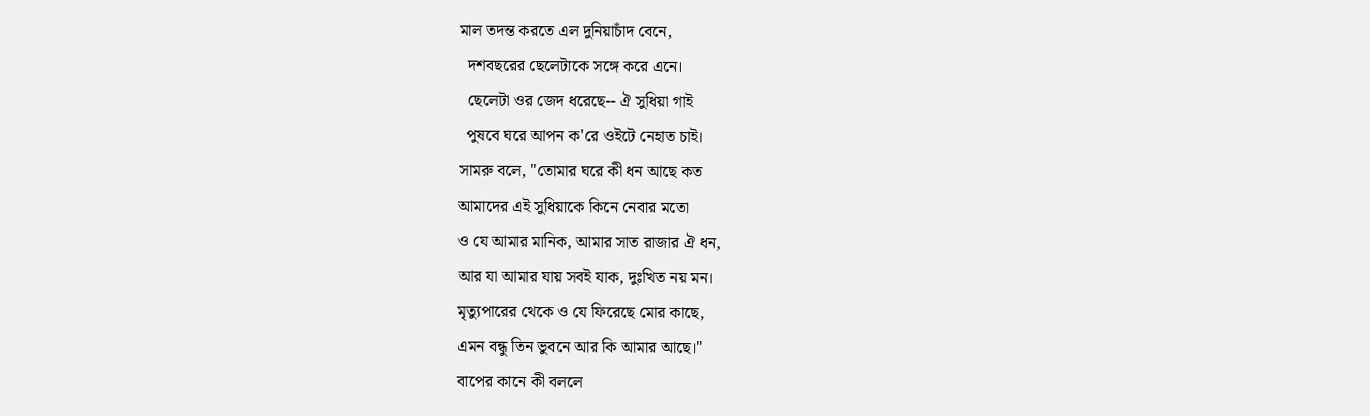মাল তদন্ত করতে এল দুনিয়াচাঁদ বেনে,
  দশবছরের ছেলেটাকে সঙ্গে করে এনে।
  ছেলেটা ওর জেদ ধরেছে-- ঐ সুধিয়া গাই
  পুষবে ঘরে আপন ক'রে ওইটে নেহাত চাই।
সামরু বলে, "তোমার ঘরে কী ধন আছে কত
আমাদের এই সুধিয়াকে কিনে নেবার মতো
ও যে আমার মানিক, আমার সাত রাজার ঐ ধন,
আর যা আমার যায় সবই যাক, দুঃখিত নয় মন।
মৃত্যুপারের থেকে ও যে ফিরেছে মোর কাছে,
এমন বন্ধু তিন ভুবনে আর কি আমার আছে।"
বাপের কানে কী বললে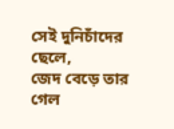সেই দুনিচাঁদের ছেলে,
জেদ বেড়ে তার গেল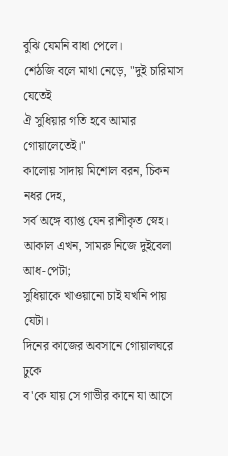বুঝি যেমনি বাধা পেলে।
শেঠজি বলে মাথা নেড়ে, "দুই চারিমাস যেতেই
ঐ সুধিয়ার গতি হবে আমার গোয়ালেতেই।"
কালোয় সাদায় মিশোল বরন, চিকন নধর দেহ,
সর্ব অঙ্গে ব্যাপ্ত যেন রাশীকৃত স্নেহ।
আকাল এখন, সামরু নিজে দুইবেলা আধ-পেটা;
সুধিয়াকে খাওয়ানো চাই যখনি পায় যেটা।
দিনের কাজের অবসানে গোয়ালঘরে ঢুকে
ব'কে যায় সে গাভীর কানে যা আসে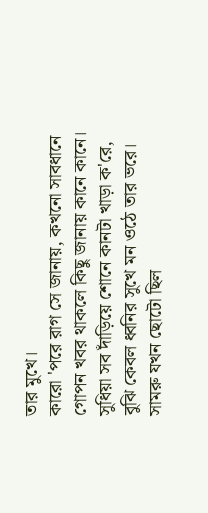তার মুখে।
কারো 'পরে রাগ সে জানায়, কখনো সাবধানে
গোপন খবর থাকলে কিছু জানায় কানে কানে।
সুধিয়া সব দাঁড়িয়ে শোনে কানটা খাড়া ক'রে,
বুঝি কেবল ধ্বনির সুখে মন ওঠে তার ভরে।
সামরু যখন ছোটো ছিল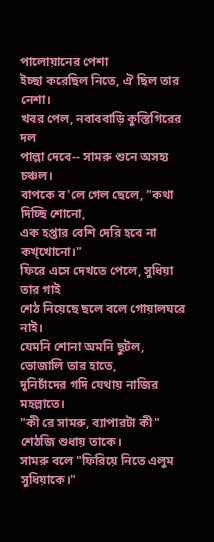পালোয়ানের পেশা
ইচ্ছা করেছিল নিতে, ঐ ছিল তার নেশা।
খবর পেল, নবাববাড়ি কুস্তিগিরের দল
পাল্লা দেবে-- সামরু শুনে অসহ্য চঞ্চল।
বাপকে ব'লে গেল ছেলে, "কথা দিচ্ছি শোনো,
এক হপ্তার বেশি দেরি হবে না কখ্‌খোনো।"
ফিরে এসে দেখতে পেলে, সুধিয়া তার গাই
শেঠ নিয়েছে ছলে বলে গোয়ালঘরে নাই।
যেমনি শোনা অমনি ছুটল, ভোজালি তার হাতে,
দুনিচাঁদের গদি যেথায় নাজির মহল্লাতে।
"কী রে সামরু, ব্যাপারটা কী" শেঠজি শুধায় তাকে।
সামরু বলে "ফিরিয়ে নিতে এলুম সুধিয়াকে।"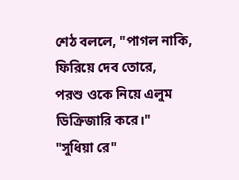শেঠ বললে, "পাগল নাকি, ফিরিয়ে দেব তোরে,
পরশু ওকে নিয়ে এলুম ডিক্রিজারি করে।"
"সুধিয়া রে"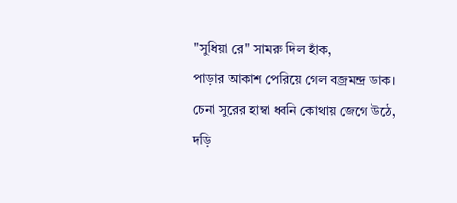"সুধিয়া রে" সামরু দিল হাঁক,
পাড়ার আকাশ পেরিয়ে গেল বজ্রমন্দ্র ডাক।
চেনা সুরের হাম্বা ধ্বনি কোথায় জেগে উঠে,
দড়ি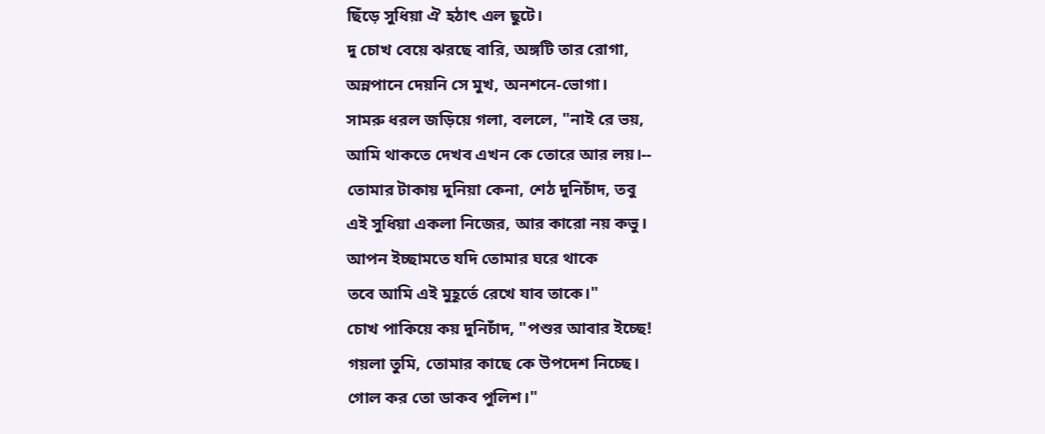ছিঁড়ে সুধিয়া ঐ হঠাৎ এল ছুটে।
দু চোখ বেয়ে ঝরছে বারি, অঙ্গটি তার রোগা,
অন্নপানে দেয়নি সে মুখ, অনশনে-ভোগা।
সামরু ধরল জড়িয়ে গলা, বললে, "নাই রে ভয়,
আমি থাকতে দেখব এখন কে তোরে আর লয়।--
তোমার টাকায় দুনিয়া কেনা, শেঠ দুনিচাঁদ, তবু
এই সুধিয়া একলা নিজের, আর কারো নয় কভু।
আপন ইচ্ছামতে যদি তোমার ঘরে থাকে
তবে আমি এই মুহূর্তে রেখে যাব তাকে।"
চোখ পাকিয়ে কয় দুনিচাঁদ, "পশুর আবার ইচ্ছে!
গয়লা তুমি, তোমার কাছে কে উপদেশ নিচ্ছে।
গোল কর তো ডাকব পুলিশ।"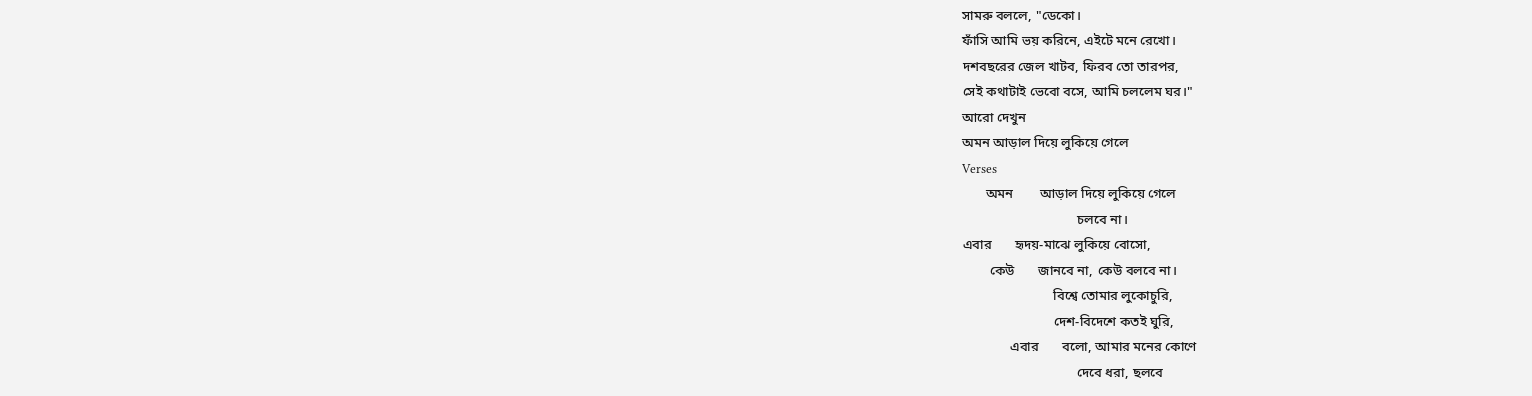সামরু বললে, "ডেকো।
ফাঁসি আমি ভয় করিনে, এইটে মনে রেখো।
দশবছরের জেল খাটব, ফিরব তো তারপর,
সেই কথাটাই ভেবো বসে, আমি চললেম ঘর।"
আরো দেখুন
অমন আড়াল দিয়ে লুকিয়ে গেলে
Verses
       অমন        আড়াল দিয়ে লুকিয়ে গেলে
                                  চলবে না।
এবার       হৃদয়-মাঝে লুকিয়ে বোসো,
        কেউ       জানবে না, কেউ বলবে না।
                           বিশ্বে তোমার লুকোচুরি,
                           দেশ-বিদেশে কতই ঘুরি,
              এবার       বলো, আমার মনের কোণে
                                  দেবে ধরা, ছলবে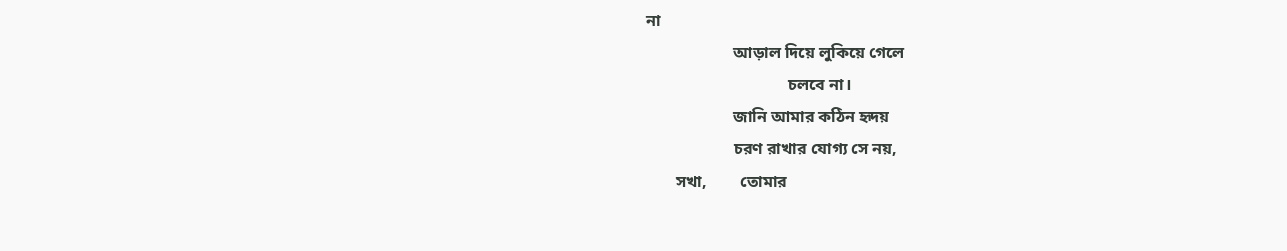না
                     আড়াল দিয়ে লুকিয়ে গেলে
                                  চলবে না।
                     জানি আমার কঠিন হৃদয়
                     চরণ রাখার যোগ্য সে নয়,
       সখা,        তোমার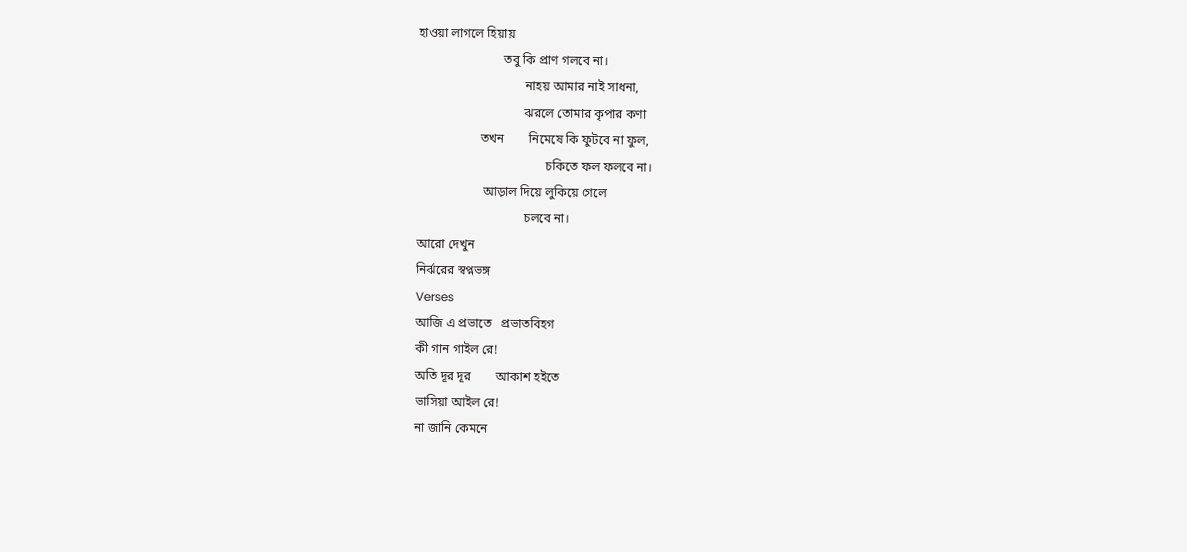হাওয়া লাগলে হিয়ায়
                           তবু কি প্রাণ গলবে না।
                                  নাহয় আমার নাই সাধনা,
                                  ঝরলে তোমার কৃপার কণা
                    তখন        নিমেষে কি ফুটবে না ফুল,
                                         চকিতে ফল ফলবে না।
                     আড়াল দিয়ে লুকিয়ে গেলে
                                  চলবে না।
আরো দেখুন
নির্ঝরের স্বপ্নভঙ্গ
Verses
আজি এ প্রভাতে   প্রভাতবিহগ
কী গান গাইল রে!
অতি দূর দূর        আকাশ হইতে
ভাসিয়া আইল রে!
না জানি কেমনে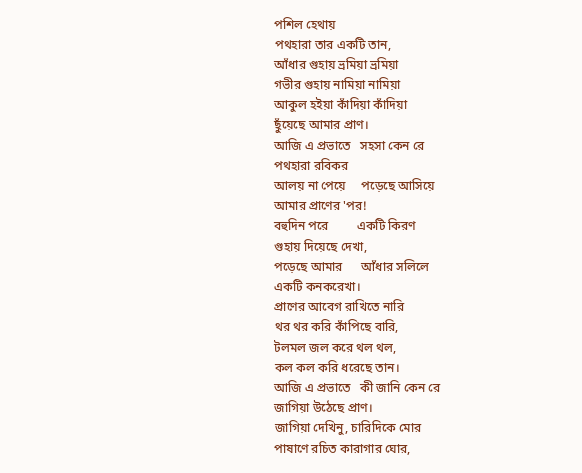পশিল হেথায়
পথহারা তার একটি তান,
আঁধার গুহায় ভ্রমিয়া ভ্রমিয়া
গভীর গুহায় নামিয়া নামিয়া
আকুল হইয়া কাঁদিয়া কাঁদিয়া
ছুঁয়েছে আমার প্রাণ।
আজি এ প্রভাতে   সহসা কেন রে
পথহারা রবিকর
আলয় না পেয়ে     পড়েছে আসিয়ে
আমার প্রাণের 'পর!
বহুদিন পরে         একটি কিরণ
গুহায় দিয়েছে দেখা,
পড়েছে আমার      আঁধার সলিলে
একটি কনকরেখা।
প্রাণের আবেগ রাখিতে নারি
থর থর করি কাঁপিছে বারি,
টলমল জল করে থল থল,
কল কল করি ধরেছে তান।
আজি এ প্রভাতে   কী জানি কেন রে
জাগিয়া উঠেছে প্রাণ।
জাগিয়া দেখিনু, চারিদিকে মোর
পাষাণে রচিত কারাগার ঘোর,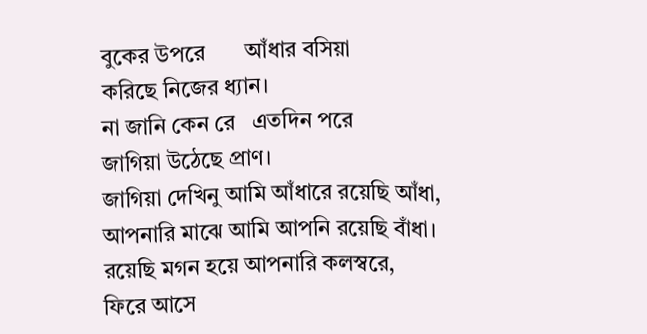বুকের উপরে       আঁধার বসিয়া
করিছে নিজের ধ্যান।
না জানি কেন রে   এতদিন পরে
জাগিয়া উঠেছে প্রাণ।
জাগিয়া দেখিনু আমি আঁধারে রয়েছি আঁধা,
আপনারি মাঝে আমি আপনি রয়েছি বাঁধা।
রয়েছি মগন হয়ে আপনারি কলস্বরে,
ফিরে আসে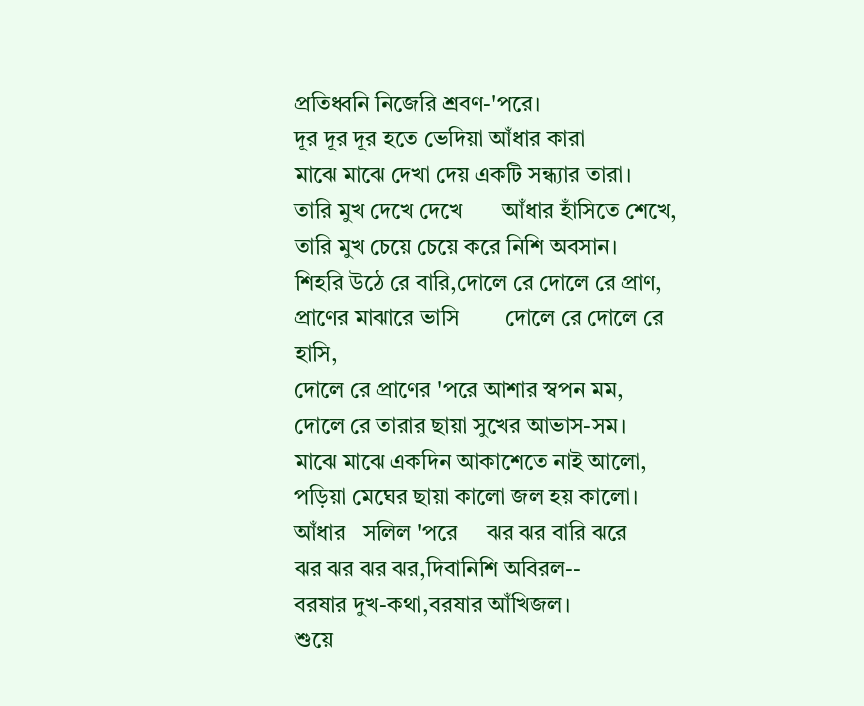প্রতিধ্বনি নিজেরি শ্রবণ-'পরে।
দূর দূর দূর হতে ভেদিয়া আঁধার কারা
মাঝে মাঝে দেখা দেয় একটি সন্ধ্যার তারা।
তারি মুখ দেখে দেখে       আঁধার হাঁসিতে শেখে,
তারি মুখ চেয়ে চেয়ে করে নিশি অবসান।
শিহরি উঠে রে বারি,দোলে রে দোলে রে প্রাণ,
প্রাণের মাঝারে ভাসি        দোলে রে দোলে রে হাসি,
দোলে রে প্রাণের 'পরে আশার স্বপন মম,
দোলে রে তারার ছায়া সুখের আভাস-সম।
মাঝে মাঝে একদিন আকাশেতে নাই আলো,
পড়িয়া মেঘের ছায়া কালো জল হয় কালো।
আঁধার   সলিল 'পরে     ঝর ঝর বারি ঝরে
ঝর ঝর ঝর ঝর,দিবানিশি অবিরল--
বরষার দুখ-কথা,বরষার আঁখিজল।
শুয়ে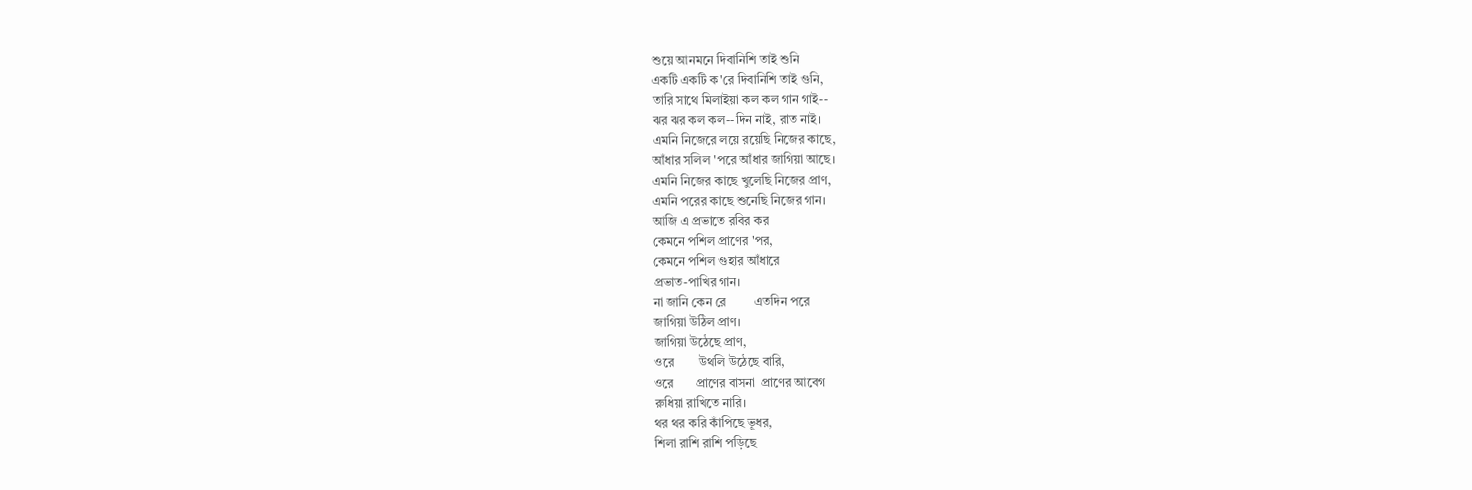শুয়ে আনমনে দিবানিশি তাই শুনি
একটি একটি ক'রে দিবানিশি তাই গুনি,
তারি সাথে মিলাইয়া কল কল গান গাই--
ঝর ঝর কল কল--দিন নাই, রাত নাই।
এমনি নিজেরে লয়ে রয়েছি নিজের কাছে,
আঁধার সলিল 'পরে আঁধার জাগিয়া আছে।
এমনি নিজের কাছে খুলেছি নিজের প্রাণ,
এমনি পরের কাছে শুনেছি নিজের গান।
আজি এ প্রভাতে রবির কর
কেমনে পশিল প্রাণের 'পর,
কেমনে পশিল গুহার আঁধারে
প্রভাত-পাখির গান।
না জানি কেন রে         এতদিন পরে
জাগিয়া উঠিল প্রাণ।
জাগিয়া উঠেছে প্রাণ,
ওরে        উথলি উঠেছে বারি,
ওরে       প্রাণের বাসনা  প্রাণের আবেগ
রুধিয়া রাখিতে নারি।
থর থর করি কাঁপিছে ভূধর,
শিলা রাশি রাশি পড়িছে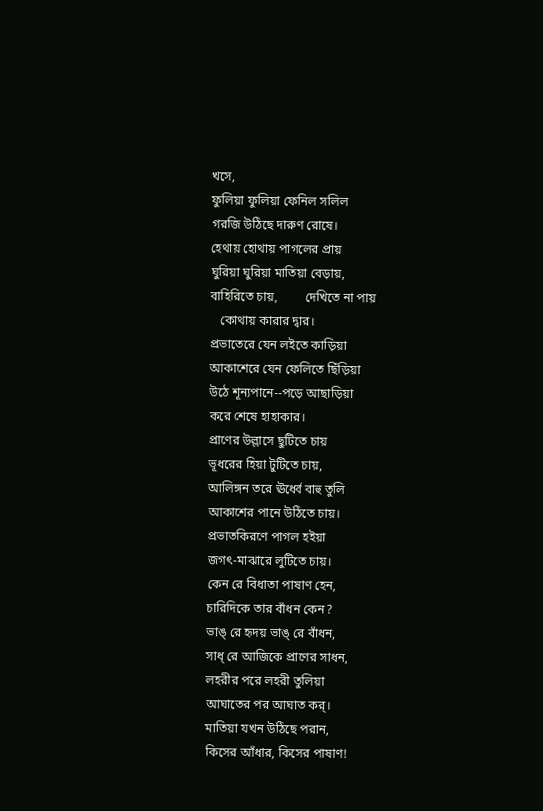খসে,
ফুলিয়া ফুলিয়া ফেনিল সলিল
গরজি উঠিছে দারুণ রোষে।
হেথায় হোথায় পাগলের প্রায়
ঘুরিয়া ঘুরিয়া মাতিয়া বেড়ায়,
বাহিরিতে চায়,         দেখিতে না পায়
   কোথায় কারার দ্বার।
প্রভাতেরে যেন লইতে কাড়িয়া
আকাশেরে যেন ফেলিতে ছিঁড়িয়া
উঠে শূন্যপানে--পড়ে আছাড়িয়া
করে শেষে হাহাকার।
প্রাণের উল্লাসে ছুটিতে চায়
ভূধরের হিয়া টুটিতে চায়,
আলিঙ্গন তরে ঊর্ধ্বে বাহু তুলি
আকাশের পানে উঠিতে চায়।
প্রভাতকিরণে পাগল হইয়া
জগৎ-মাঝারে লুটিতে চায়।
কেন রে বিধাতা পাষাণ হেন,
চারিদিকে তার বাঁধন কেন?
ভাঙ্‌ রে হৃদয় ভাঙ্‌ রে বাঁধন,
সাধ্‌ রে আজিকে প্রাণের সাধন,
লহরীর পরে লহরী তুলিয়া
আঘাতের পর আঘাত কর্‌।
মাতিয়া যখন উঠিছে পরান,
কিসের আঁধার, কিসের পাষাণ!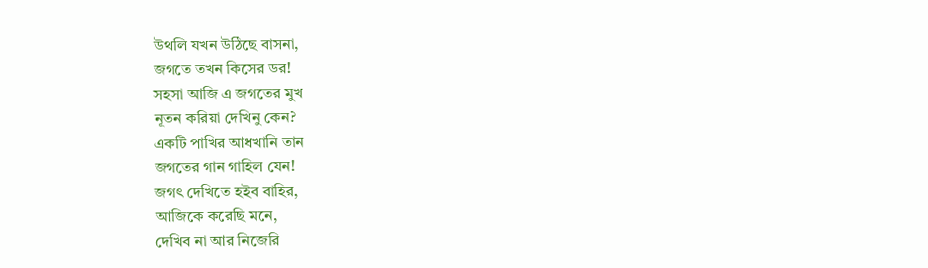উথলি যখন উঠিছে বাসনা,
জগতে তখন কিসের ডর!
সহসা আজি এ জগতের মুখ
নূতন করিয়া দেখিনু কেন?
একটি পাখির আধখানি তান
জগতের গান গাহিল যেন!
জগৎ দেখিতে হইব বাহির,
আজিকে করেছি মনে,
দেখিব না আর নিজেরি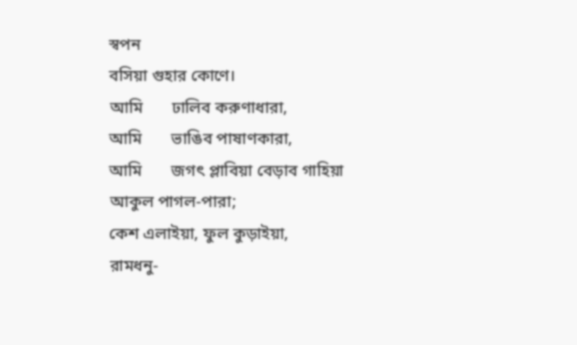স্বপন
বসিয়া গুহার কোণে।
আমি       ঢালিব করুণাধারা,
আমি       ভাঙিব পাষাণকারা,
আমি       জগৎ প্লাবিয়া বেড়াব গাহিয়া
আকুল পাগল-পারা;
কেশ এলাইয়া, ফুল কুড়াইয়া,
রামধনু-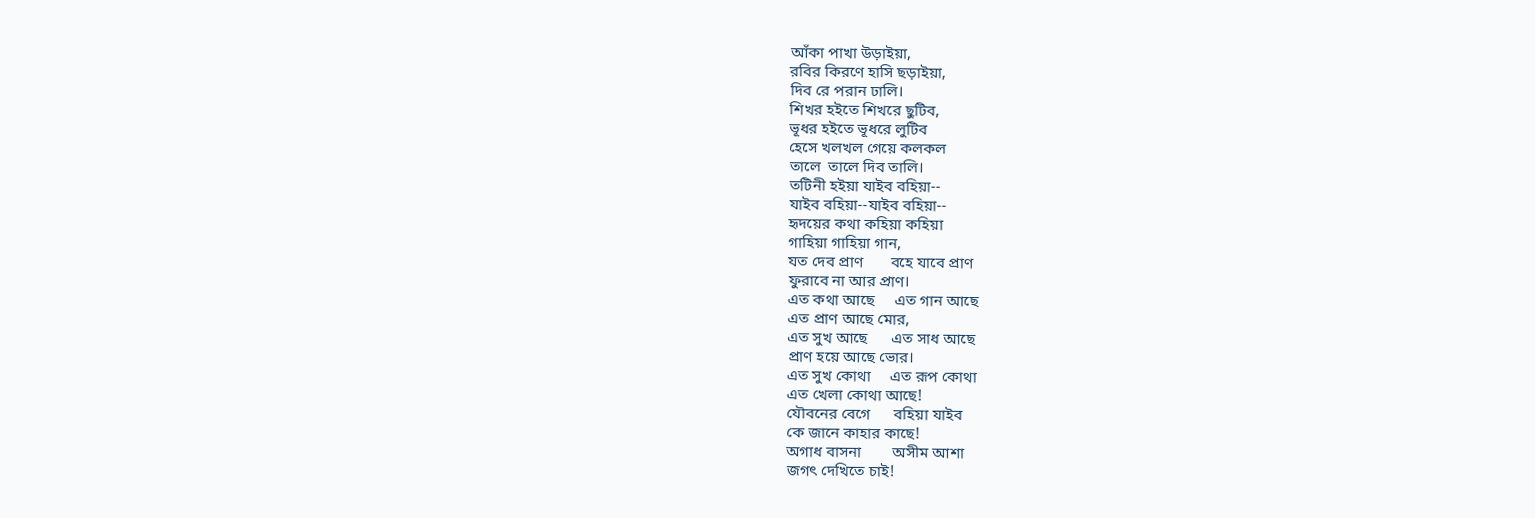আঁকা পাখা উড়াইয়া,
রবির কিরণে হাসি ছড়াইয়া,
দিব রে পরান ঢালি।
শিখর হইতে শিখরে ছুটিব,
ভূধর হইতে ভূধরে লুটিব
হেসে খলখল গেয়ে কলকল
তালে  তালে দিব তালি।
তটিনী হইয়া যাইব বহিয়া--
যাইব বহিয়া--যাইব বহিয়া--
হৃদয়ের কথা কহিয়া কহিয়া
গাহিয়া গাহিয়া গান,
যত দেব প্রাণ       বহে যাবে প্রাণ
ফুরাবে না আর প্রাণ।
এত কথা আছে     এত গান আছে
এত প্রাণ আছে মোর,
এত সুখ আছে      এত সাধ আছে
প্রাণ হয়ে আছে ভোর।
এত সুখ কোথা     এত রূপ কোথা
এত খেলা কোথা আছে!
যৌবনের বেগে      বহিয়া যাইব
কে জানে কাহার কাছে!
অগাধ বাসনা        অসীম আশা
জগৎ দেখিতে চাই!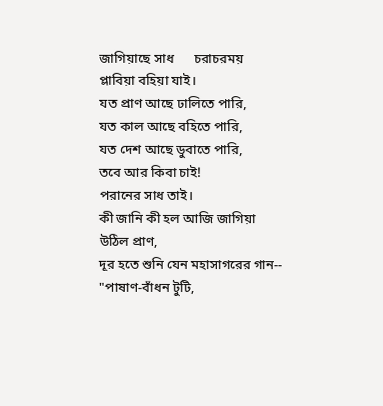জাগিয়াছে সাধ      চরাচরময়
প্লাবিয়া বহিয়া যাই।
যত প্রাণ আছে ঢালিতে পারি,
যত কাল আছে বহিতে পারি,
যত দেশ আছে ডুবাতে পারি,
তবে আর কিবা চাই!
পরানের সাধ তাই।
কী জানি কী হল আজি জাগিয়া উঠিল প্রাণ,
দূর হতে শুনি যেন মহাসাগরের গান--
"পাষাণ-বাঁধন টুটি,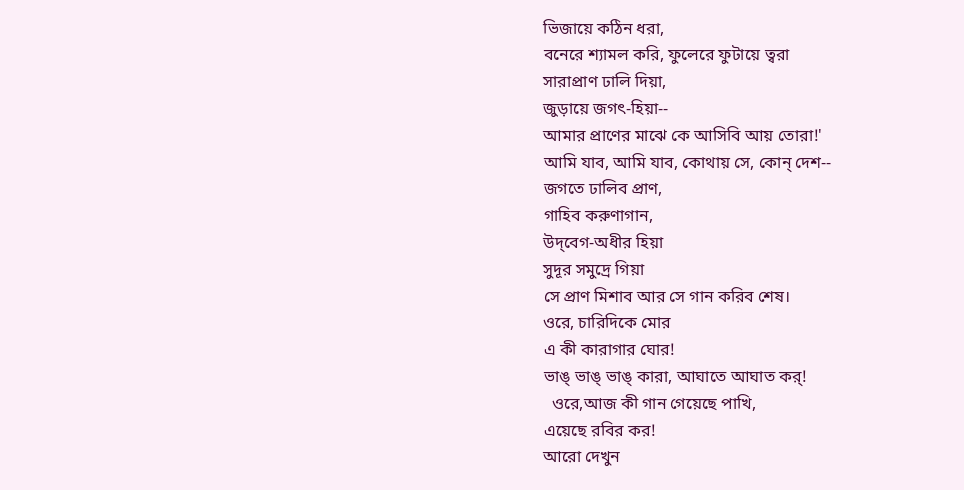ভিজায়ে কঠিন ধরা,
বনেরে শ্যামল করি, ফুলেরে ফুটায়ে ত্বরা
সারাপ্রাণ ঢালি দিয়া,
জুড়ায়ে জগৎ-হিয়া--
আমার প্রাণের মাঝে কে আসিবি আয় তোরা!'
আমি যাব, আমি যাব, কোথায় সে, কোন্‌ দেশ--
জগতে ঢালিব প্রাণ,
গাহিব করুণাগান,
উদ্‌বেগ-অধীর হিয়া
সুদূর সমুদ্রে গিয়া
সে প্রাণ মিশাব আর সে গান করিব শেষ।
ওরে, চারিদিকে মোর
এ কী কারাগার ঘোর!
ভাঙ্‌ ভাঙ্‌ ভাঙ্‌ কারা, আঘাতে আঘাত কর্‌!
  ওরে,আজ কী গান গেয়েছে পাখি,
এয়েছে রবির কর!
আরো দেখুন